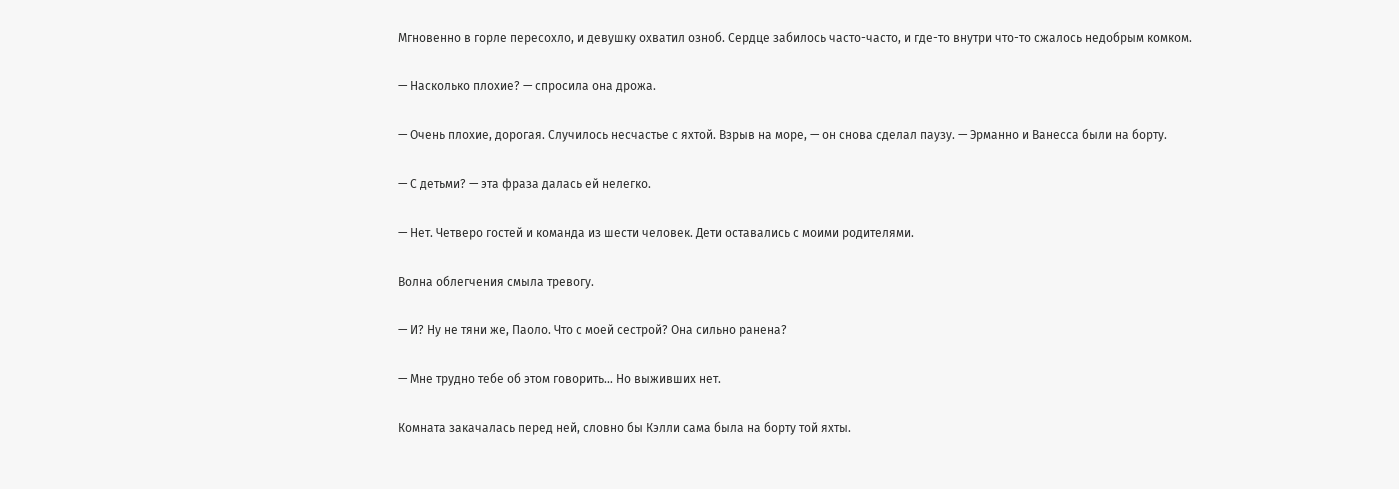Мгновенно в горле пересохло, и девушку охватил озноб. Сердце забилось часто-часто, и где-то внутри что-то сжалось недобрым комком.

— Насколько плохие? — спросила она дрожа.

— Очень плохие, дорогая. Случилось несчастье с яхтой. Взрыв на море, — он снова сделал паузу. — Эрманно и Ванесса были на борту.

— С детьми? — эта фраза далась ей нелегко.

— Нет. Четверо гостей и команда из шести человек. Дети оставались с моими родителями.

Волна облегчения смыла тревогу.

— И? Ну не тяни же, Паоло. Что с моей сестрой? Она сильно ранена?

— Мне трудно тебе об этом говорить… Но выживших нет.

Комната закачалась перед ней, словно бы Кэлли сама была на борту той яхты.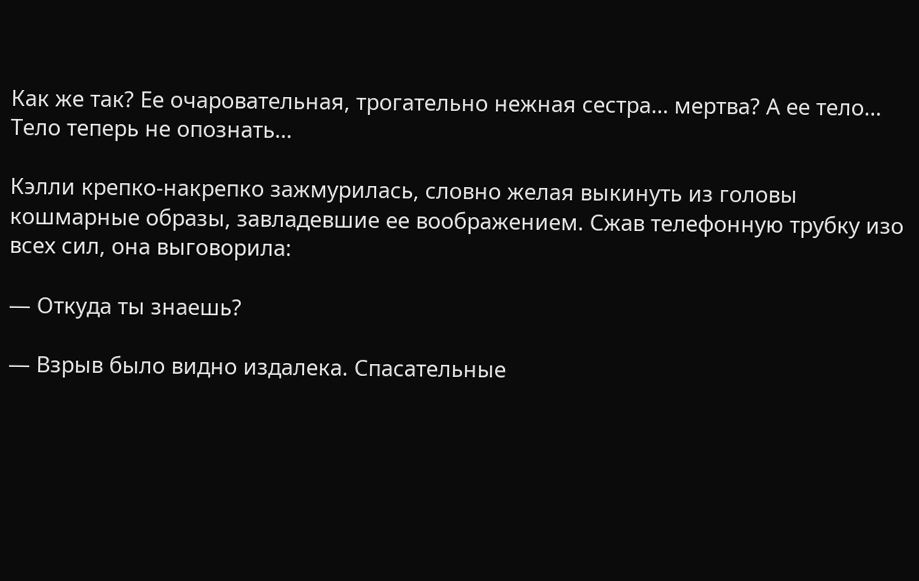Как же так? Ее очаровательная, трогательно нежная сестра… мертва? А ее тело… Тело теперь не опознать…

Кэлли крепко-накрепко зажмурилась, словно желая выкинуть из головы кошмарные образы, завладевшие ее воображением. Сжав телефонную трубку изо всех сил, она выговорила:

— Откуда ты знаешь?

— Взрыв было видно издалека. Спасательные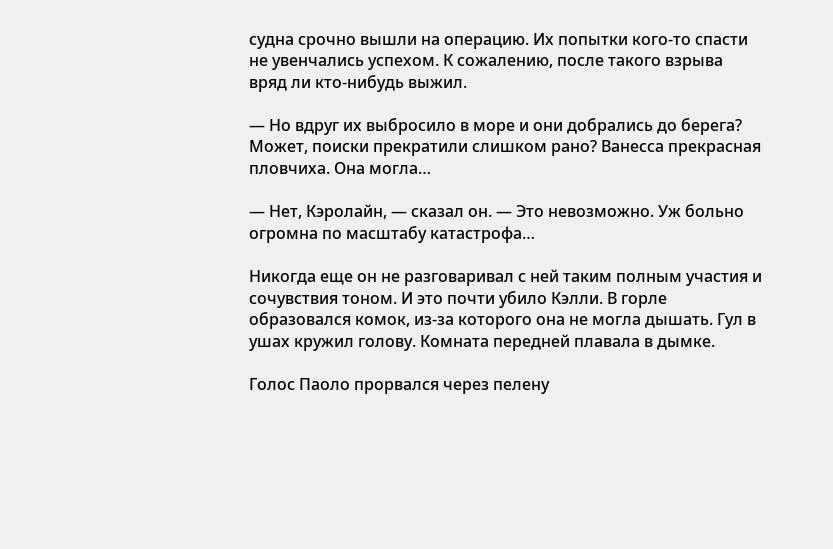судна срочно вышли на операцию. Их попытки кого-то спасти не увенчались успехом. К сожалению, после такого взрыва вряд ли кто-нибудь выжил.

— Но вдруг их выбросило в море и они добрались до берега? Может, поиски прекратили слишком рано? Ванесса прекрасная пловчиха. Она могла…

— Нет, Кэролайн, — сказал он. — Это невозможно. Уж больно огромна по масштабу катастрофа…

Никогда еще он не разговаривал с ней таким полным участия и сочувствия тоном. И это почти убило Кэлли. В горле образовался комок, из-за которого она не могла дышать. Гул в ушах кружил голову. Комната передней плавала в дымке.

Голос Паоло прорвался через пелену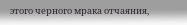этого черного мрака отчаяния,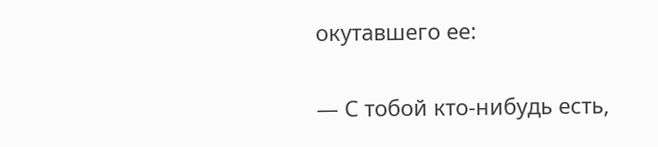окутавшего ее:

— С тобой кто-нибудь есть,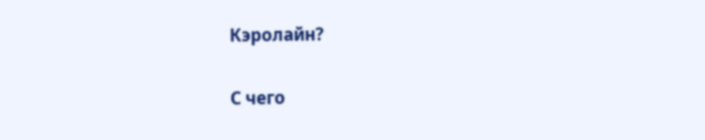Кэролайн?

С чего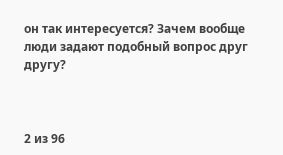он так интересуется? Зачем вообще люди задают подобный вопрос друг другу?



2 из 96